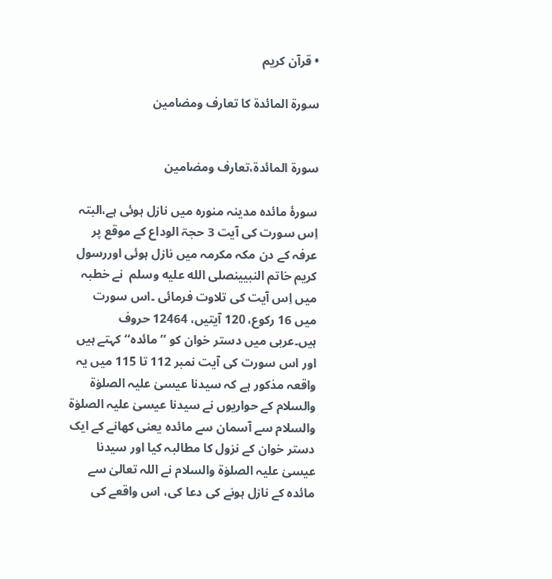• قرآن کریم

سورۃ المائدۃ کا تعارف ومضامین


سورۃ المائدۃ،تعارف ومضامین

سورۂ مائدہ مدینہ منورہ میں نازل ہوئی ہے،البتہ اِس سورت کی آیت 3 حجۃ الوداع کے موقع پر عرفہ کے دن مکہ مکرمہ میں نازل ہوئی اوررسول کریم خاتم النبیینصلى الله عليه وسلم  نے خطبہ میں اِس آیت کی تلاوت فرمائی ۔اس سورت میں 16 رکوع، 120 آیتیں، 12464 حروف ہیں۔عربی میں دستر خوان کو ’’مائدہ‘‘ کہتے ہیں اور اس سورت کی آیت نمبر 112 تا 115 میں یہ واقعہ مذکور ہے کہ سیدنا عیسیٰ علیہ الصلوٰۃ والسلام کے حواریوں نے سیدنا عیسیٰ علیہ الصلوٰۃ والسلام سے آسمان سے مائدہ یعنی کھانے کے ایک دستر خوان کے نزول کا مطالبہ کیا اور سیدنا عیسیٰ علیہ الصلوٰۃ والسلام نے اللہ تعالیٰ سے مائدہ کے نازل ہونے کی دعا کی، اس واقعے کی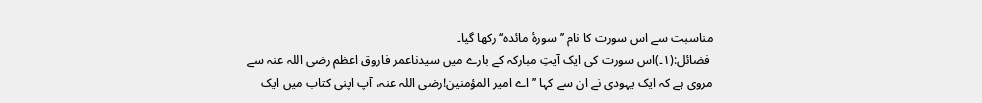مناسبت سے اس سورت کا نام ’’سورۂ مائدہ‘‘ رکھا گیا۔
 فضائل:(۱۔)اس سورت کی ایک آیتِ مبارکہ کے بارے میں سیدناعمر فاروق اعظم رضی اللہ عنہ سے مروی ہے کہ ایک یہودی نے ان سے کہا ’’اے امیر المؤمنین!رضی اللہ عنہ، آپ اپنی کتاب میں ایک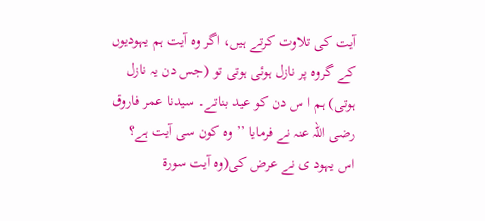آیت کی تلاوت کرتے ہیں، اگر وہ آیت ہم یہودیوں کے گروہ پر نازل ہوئی ہوتی تو (جس دن یہ نازل ہوتی) ہم ا س دن کو عید بناتے۔ سیدنا عمر فاروق رضی اللہ عنہ نے فرمایا ’’وہ کون سی آیت ہے؟ اس یہود ی نے عرض کی(وہ آیت سورۃ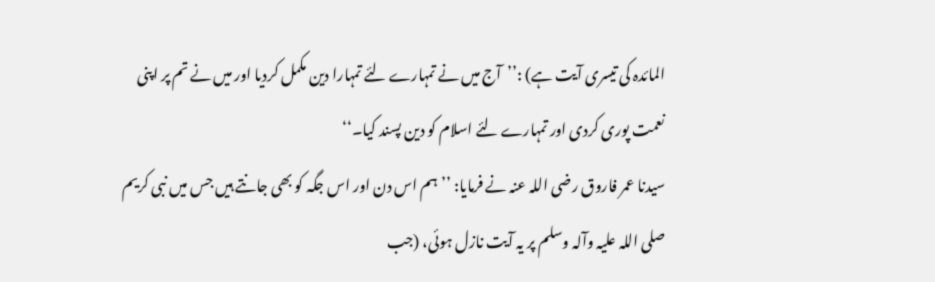المائدہ کی تیسری آیت ہے) :’’آج میں نے تمہارے لئے تمہارا دین مکمل کردیا اور میں نے تم پر اپنی نعمت پوری کردی اور تمہارے لئے اسلام کو دین پسند کیا۔‘‘
سیدنا عمر فاروق رضی اللہ عنہ نے فرمایا: ’’ہم اس دن اور اس جگہ کو بھی جانتے ہیں جس میں نبی کریم صلی اللہ علیہ وآلہ وسلم پر یہ آیت نازل ہوئی، (جب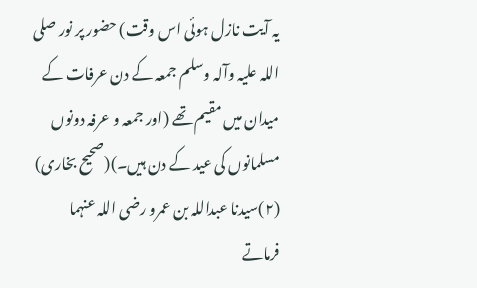یہ آیت نازل ہوئی اس وقت) حضور پر نور صلی اللہ علیہ وآلہ وسلم جمعہ کے دن عرفات کے میدان میں مقیم تھے (اور جمعہ و عرفہ دونوں مسلمانوں کی عید کے دن ہیں۔)(صحیح بخاری)
(۲)سیدنا عبداللہ بن عمرو رضی اللہ عنہما فرماتے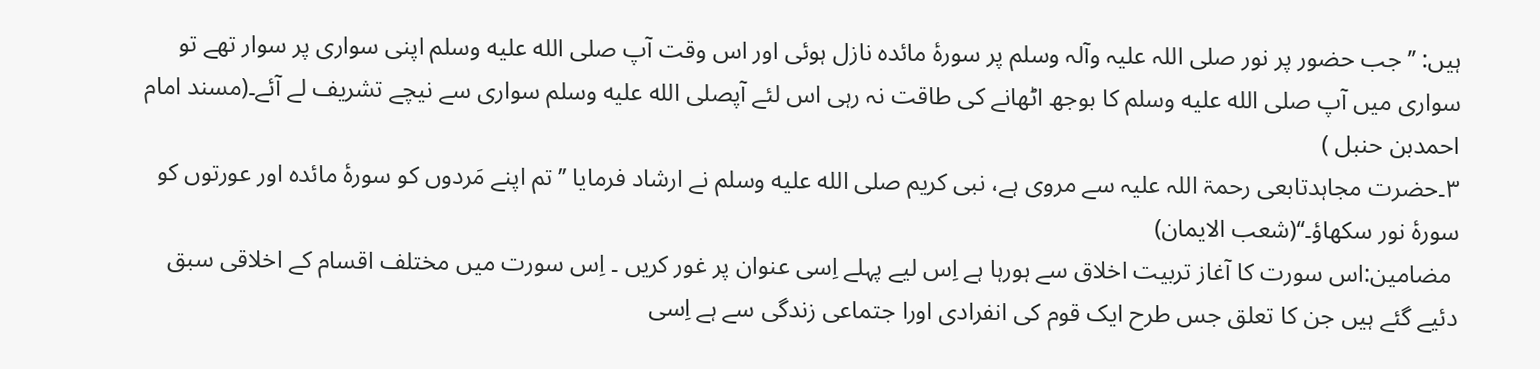ہیں: ’’جب حضور پر نور صلی اللہ علیہ وآلہ وسلم پر سورۂ مائدہ نازل ہوئی اور اس وقت آپ صلى الله عليه وسلم اپنی سواری پر سوار تھے تو سواری میں آپ صلى الله عليه وسلم کا بوجھ اٹھانے کی طاقت نہ رہی اس لئے آپصلى الله عليه وسلم سواری سے نیچے تشریف لے آئے۔(مسند امام احمدبن حنبل )
۳۔حضرت مجاہدتابعی رحمۃ اللہ علیہ سے مروی ہے، نبی کریم صلى الله عليه وسلم نے ارشاد فرمایا ’’تم اپنے مَردوں کو سورۂ مائدہ اور عورتوں کو سورۂ نور سکھاؤ۔‘‘(شعب الایمان)
 مضامین:اس سورت کا آغاز تربیت اخلاق سے ہورہا ہے اِس لیے پہلے اِسی عنوان پر غور کریں ۔ اِس سورت میں مختلف اقسام کے اخلاقی سبق دئیے گئے ہیں جن کا تعلق جس طرح ایک قوم کی انفرادی اورا جتماعی زندگی سے ہے اِسی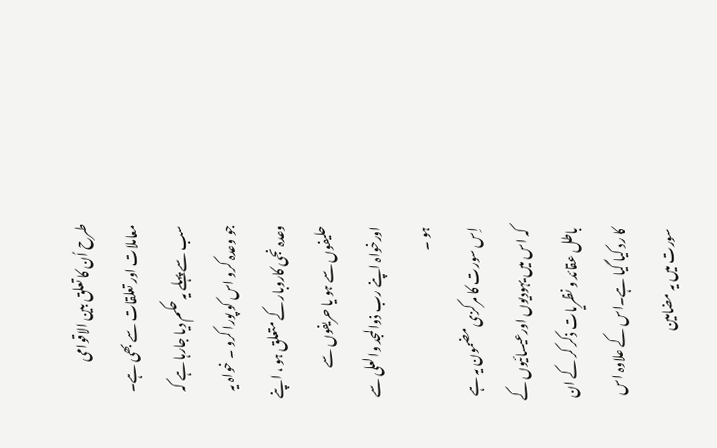طرح اُن کا تعلق بین الاقوامی معاملات اور تعلقات سے بھی ہے۔ سب سے پہلے یہ حکم دیا جارہا ہے کہ جو وعدہ کرو اس کو پورا کرو ۔ خواہ یہ وعدہ نجی کاروبار کے متعلق ہو ، اپنے حلیفوں سے ہو یا حریفوں سے اورخواہ اپنے رب ذوالمجد والعلی سے ہو ۔
اِس سورت کا مرکزی مضمون یہ ہے کہ اس میں یہودیوں اورعیسائیوں کے باطل عقائد و نظریات ذکر کر کے ان کا رد کیا گیا ہے۔اس کے علاوہ اس سورت میں یہ مضامین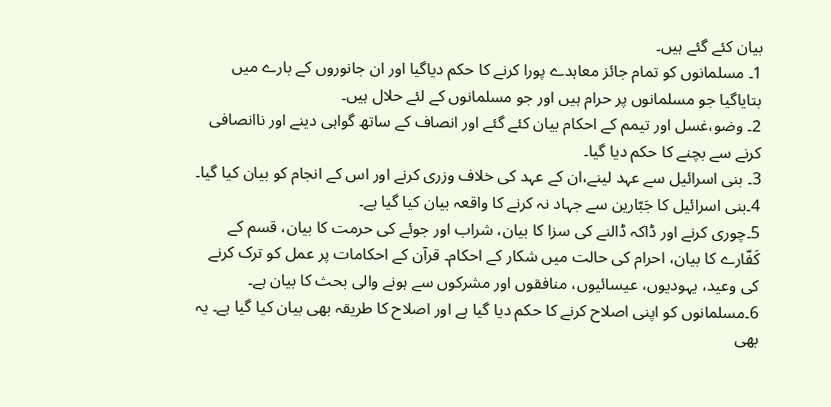بیان کئے گئے ہیں۔
1۔ مسلمانوں کو تمام جائز معاہدے پورا کرنے کا حکم دیاگیا اور ان جانوروں کے بارے میں بتایاگیا جو مسلمانوں پر حرام ہیں اور جو مسلمانوں کے لئے حلال ہیں۔
2۔ وضو،غسل اور تیمم کے احکام بیان کئے گئے اور انصاف کے ساتھ گواہی دینے اور ناانصافی کرنے سے بچنے کا حکم دیا گیا۔
3۔ بنی اسرائیل سے عہد لینے،ان کے عہد کی خلاف وزری کرنے اور اس کے انجام کو بیان کیا گیا۔
4۔بنی اسرائیل کا جَبّارین سے جہاد نہ کرنے کا واقعہ بیان کیا گیا ہے۔
5۔چوری کرنے اور ڈاکہ ڈالنے کی سزا کا بیان، شراب اور جوئے کی حرمت کا بیان، قسم کے کَفّارے کا بیان، احرام کی حالت میں شکار کے احکام۔ قرآن کے احکامات پر عمل کو ترک کرنے کی وعید، یہودیوں، عیسائیوں، منافقوں اور مشرکوں سے ہونے والی بحث کا بیان ہے۔
6۔مسلمانوں کو اپنی اصلاح کرنے کا حکم دیا گیا ہے اور اصلاح کا طریقہ بھی بیان کیا گیا ہے۔ یہ بھی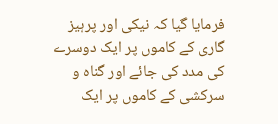فرمایا گیا کہ نیکی اور پرہیز گاری کے کاموں پر ایک دوسرے کی مدد کی جائے اور گناہ و سرکشی کے کاموں پر ایک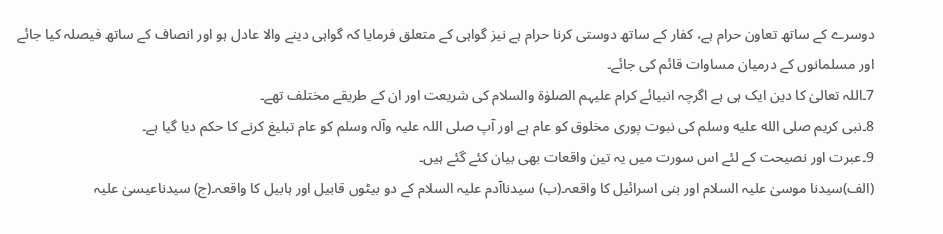دوسرے کے ساتھ تعاون حرام ہے، کفار کے ساتھ دوستی کرنا حرام ہے نیز گواہی کے متعلق فرمایا کہ گواہی دینے والا عادل ہو اور انصاف کے ساتھ فیصلہ کیا جائے اور مسلمانوں کے درمیان مساوات قائم کی جائے۔
7۔اللہ تعالیٰ کا دین ایک ہی ہے اگرچہ انبیائے کرام علیہم الصلوٰۃ والسلام کی شریعت اور ان کے طریقے مختلف تھے۔
8۔نبی کریم صلى الله عليه وسلم کی نبوت پوری مخلوق کو عام ہے اور آپ صلی اللہ علیہ وآلہ وسلم کو عام تبلیغ کرنے کا حکم دیا گیا ہے۔
9۔عبرت اور نصیحت کے لئے اس سورت میں یہ تین واقعات بھی بیان کئے گئے ہیں۔
(الف)سیدنا موسیٰ علیہ السلام اور بنی اسرائیل کا واقعہ۔(ب) سیدناآدم علیہ السلام کے دو بیٹوں قابیل اور ہابیل کا واقعہ۔(ج) سیدناعیسیٰ علیہ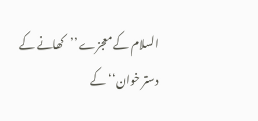السلام کے معجزے ’’کھانے کے دستر خوان‘‘ کے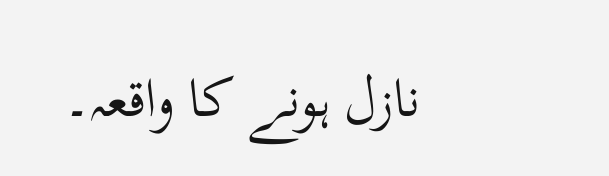نازل ہونے کا واقعہ۔